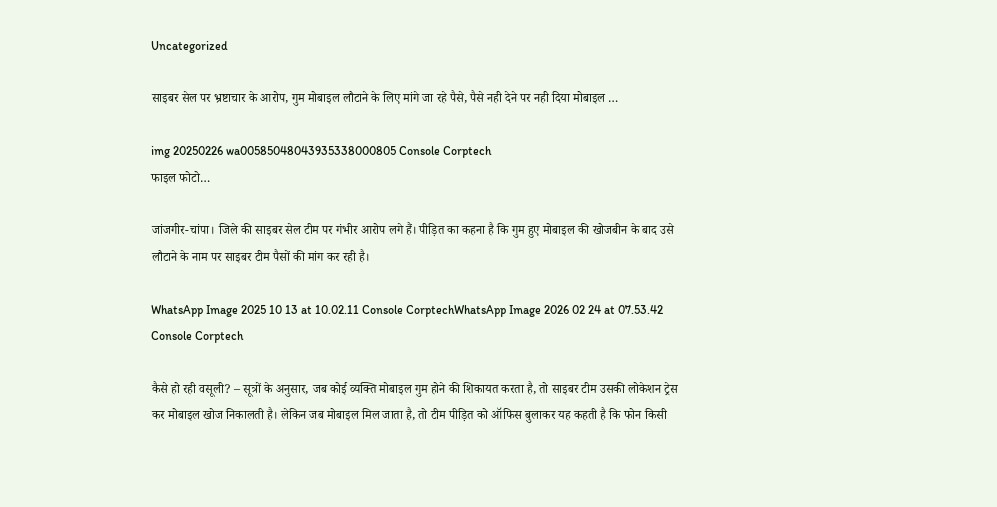Uncategorized

साइबर सेल पर भ्रष्टाचार के आरोप, गुम मोबाइल लौटाने के लिए मांगे जा रहे पैसे, पैसे नही देने पर नही दिया मोबाइल …

img 20250226 wa00585048043935338000805 Console Corptech
फाइल फोटो…

जांजगीर-चांपा। जिले की साइबर सेल टीम पर गंभीर आरोप लगे हैं। पीड़ित का कहना है कि गुम हुए मोबाइल की खोजबीन के बाद उसे लौटाने के नाम पर साइबर टीम पैसों की मांग कर रही है।

WhatsApp Image 2025 10 13 at 10.02.11 Console CorptechWhatsApp Image 2026 02 24 at 07.53.42 Console Corptech

कैसे हो रही वसूली? – सूत्रों के अनुसार, जब कोई व्यक्ति मोबाइल गुम होने की शिकायत करता है, तो साइबर टीम उसकी लोकेशन ट्रेस कर मोबाइल खोज निकालती है। लेकिन जब मोबाइल मिल जाता है, तो टीम पीड़ित को ऑफिस बुलाकर यह कहती है कि फोन किसी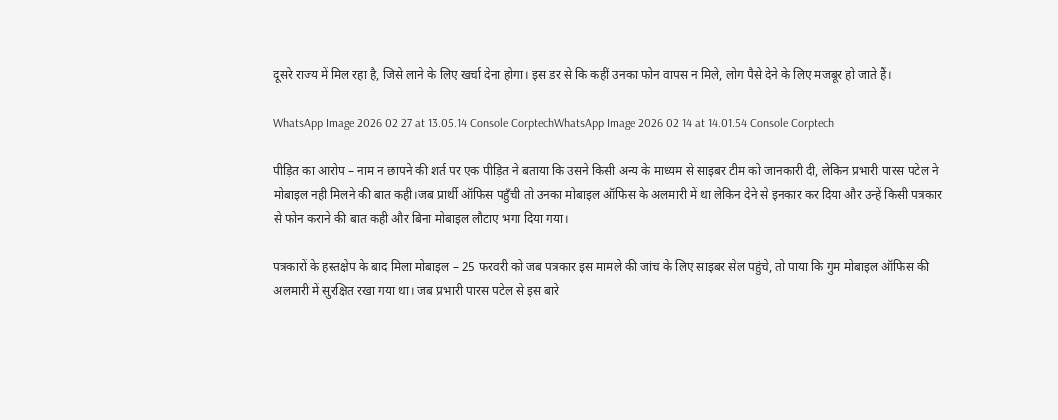दूसरे राज्य में मिल रहा है, जिसे लाने के लिए खर्चा देना होगा। इस डर से कि कहीं उनका फोन वापस न मिले, लोग पैसे देने के लिए मजबूर हो जाते हैं।

WhatsApp Image 2026 02 27 at 13.05.14 Console CorptechWhatsApp Image 2026 02 14 at 14.01.54 Console Corptech

पीड़ित का आरोप – नाम न छापने की शर्त पर एक पीड़ित ने बताया कि उसने किसी अन्य के माध्यम से साइबर टीम को जानकारी दी, लेकिन प्रभारी पारस पटेल ने मोबाइल नही मिलने की बात कही।जब प्रार्थी ऑफिस पहुँची तो उनका मोबाइल ऑफिस के अलमारी में था लेकिन देने से इनकार कर दिया और उन्हें किसी पत्रकार से फोन कराने की बात कही और बिना मोबाइल लौटाए भगा दिया गया।

पत्रकारों के हस्तक्षेप के बाद मिला मोबाइल – 25 फरवरी को जब पत्रकार इस मामले की जांच के लिए साइबर सेल पहुंचे, तो पाया कि गुम मोबाइल ऑफिस की अलमारी में सुरक्षित रखा गया था। जब प्रभारी पारस पटेल से इस बारे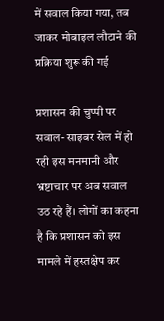में सवाल किया गया, तब जाकर मोबाइल लौटाने की प्रक्रिया शुरू की गई

प्रशासन की चुप्पी पर सवाल- साइबर सेल में हो रही इस मनमानी और भ्रष्टाचार पर अब सवाल उठ रहे हैं। लोगों का कहना है कि प्रशासन को इस मामले में हस्तक्षेप कर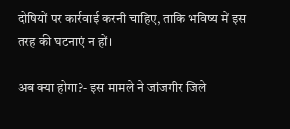दोषियों पर कार्रवाई करनी चाहिए, ताकि भविष्य में इस तरह की घटनाएं न हों।

अब क्या होगा?- इस मामले ने जांजगीर जिले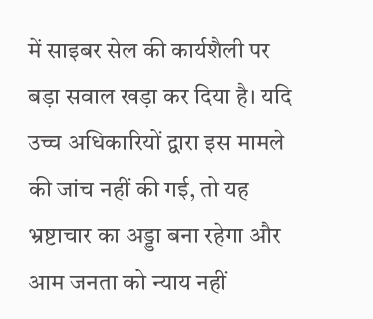में साइबर सेल की कार्यशैली पर बड़ा सवाल खड़ा कर दिया है। यदि उच्च अधिकारियों द्वारा इस मामले की जांच नहीं की गई, तो यह भ्रष्टाचार का अड्डा बना रहेगा और आम जनता को न्याय नहीं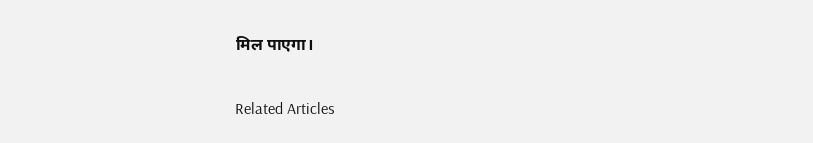मिल पाएगा।

Related Articles